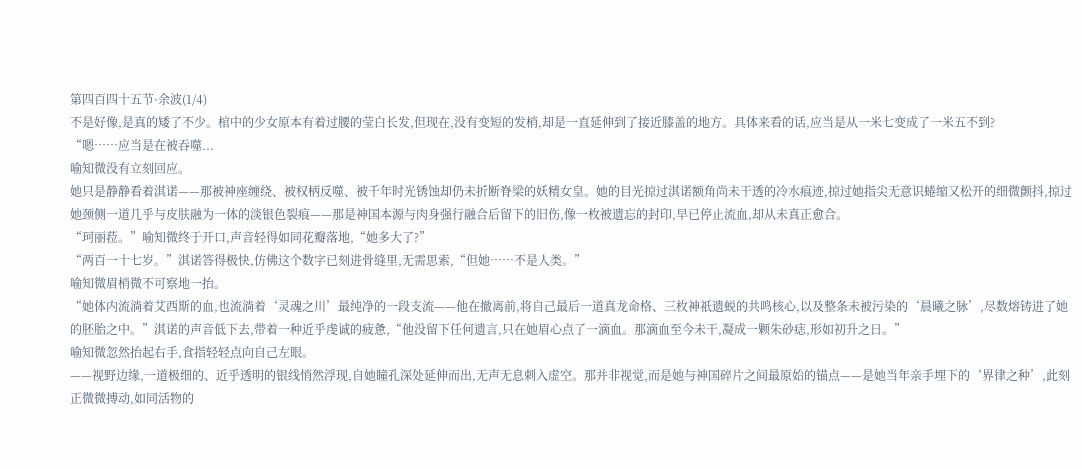第四百四十五节·余波(1/4)
不是好像,是真的矮了不少。棺中的少女原本有着过腰的莹白长发,但现在,没有变短的发梢,却是一直延伸到了接近膝盖的地方。具体来看的话,应当是从一米七变成了一米五不到?
“嗯……应当是在被吞噬...
喻知微没有立刻回应。
她只是静静看着淇诺——那被神座缠绕、被权柄反噬、被千年时光锈蚀却仍未折断脊梁的妖精女皇。她的目光掠过淇诺额角尚未干透的冷水痕迹,掠过她指尖无意识蜷缩又松开的细微颤抖,掠过她颈侧一道几乎与皮肤融为一体的淡银色裂痕——那是神国本源与肉身强行融合后留下的旧伤,像一枚被遗忘的封印,早已停止流血,却从未真正愈合。
“珂丽菈。”喻知微终于开口,声音轻得如同花瓣落地,“她多大了?”
“两百一十七岁。”淇诺答得极快,仿佛这个数字已刻进骨缝里,无需思索,“但她……不是人类。”
喻知微眉梢微不可察地一抬。
“她体内流淌着艾西斯的血,也流淌着‘灵魂之川’最纯净的一段支流——他在撤离前,将自己最后一道真龙命格、三枚神祇遗蜕的共鸣核心,以及整条未被污染的‘晨曦之脉’,尽数熔铸进了她的胚胎之中。”淇诺的声音低下去,带着一种近乎虔诚的疲惫,“他没留下任何遗言,只在她眉心点了一滴血。那滴血至今未干,凝成一颗朱砂痣,形如初升之日。”
喻知微忽然抬起右手,食指轻轻点向自己左眼。
——视野边缘,一道极细的、近乎透明的银线悄然浮现,自她瞳孔深处延伸而出,无声无息刺入虚空。那并非视觉,而是她与神国碎片之间最原始的锚点——是她当年亲手埋下的‘界律之种’,此刻正微微搏动,如同活物的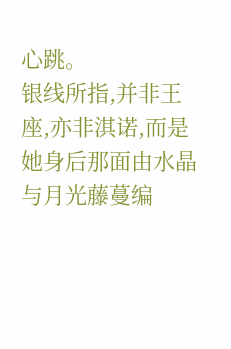心跳。
银线所指,并非王座,亦非淇诺,而是她身后那面由水晶与月光藤蔓编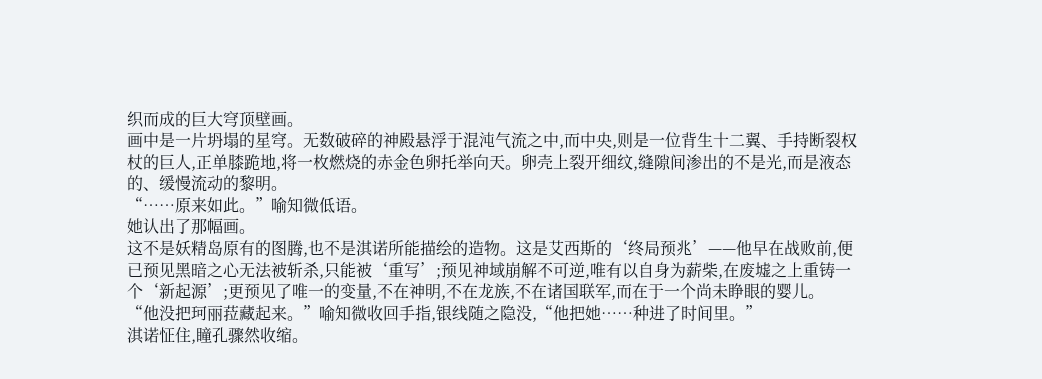织而成的巨大穹顶壁画。
画中是一片坍塌的星穹。无数破碎的神殿悬浮于混沌气流之中,而中央,则是一位背生十二翼、手持断裂权杖的巨人,正单膝跪地,将一枚燃烧的赤金色卵托举向天。卵壳上裂开细纹,缝隙间渗出的不是光,而是液态的、缓慢流动的黎明。
“……原来如此。”喻知微低语。
她认出了那幅画。
这不是妖精岛原有的图腾,也不是淇诺所能描绘的造物。这是艾西斯的‘终局预兆’——他早在战败前,便已预见黑暗之心无法被斩杀,只能被‘重写’;预见神域崩解不可逆,唯有以自身为薪柴,在废墟之上重铸一个‘新起源’;更预见了唯一的变量,不在神明,不在龙族,不在诸国联军,而在于一个尚未睁眼的婴儿。
“他没把珂丽菈藏起来。”喻知微收回手指,银线随之隐没,“他把她……种进了时间里。”
淇诺怔住,瞳孔骤然收缩。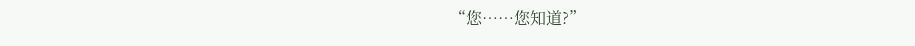“您……您知道?”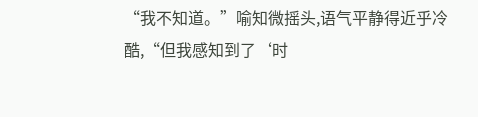“我不知道。”喻知微摇头,语气平静得近乎冷酷,“但我感知到了‘时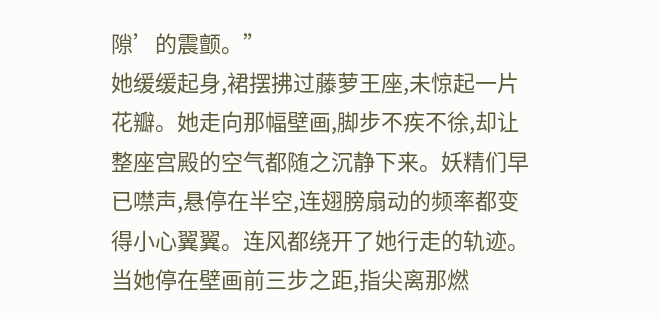隙’的震颤。”
她缓缓起身,裙摆拂过藤萝王座,未惊起一片花瓣。她走向那幅壁画,脚步不疾不徐,却让整座宫殿的空气都随之沉静下来。妖精们早已噤声,悬停在半空,连翅膀扇动的频率都变得小心翼翼。连风都绕开了她行走的轨迹。
当她停在壁画前三步之距,指尖离那燃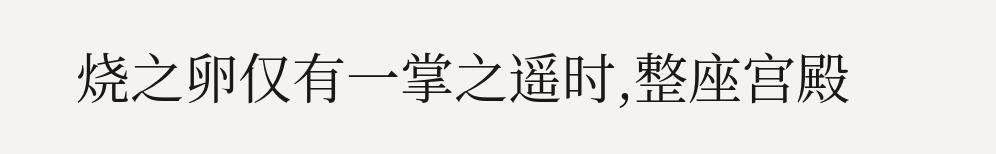烧之卵仅有一掌之遥时,整座宫殿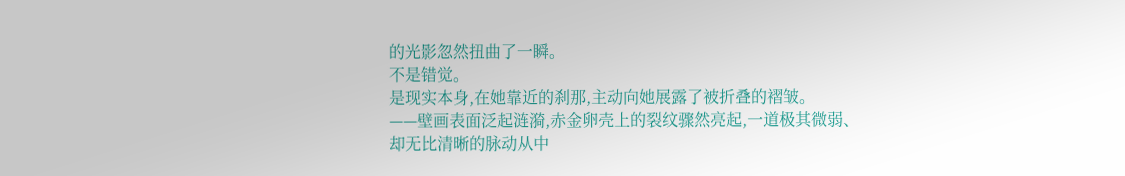的光影忽然扭曲了一瞬。
不是错觉。
是现实本身,在她靠近的刹那,主动向她展露了被折叠的褶皱。
——壁画表面泛起涟漪,赤金卵壳上的裂纹骤然亮起,一道极其微弱、却无比清晰的脉动从中